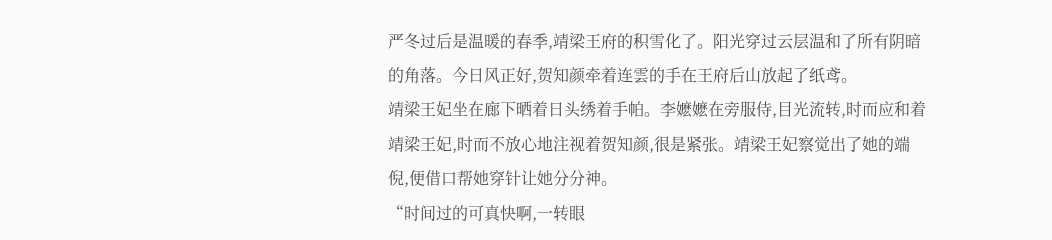严冬过后是温暖的春季,靖梁王府的积雪化了。阳光穿过云层温和了所有阴暗的角落。今日风正好,贺知颜牵着连雲的手在王府后山放起了纸鸢。
靖梁王妃坐在廊下晒着日头绣着手帕。李嬷嬷在旁服侍,目光流转,时而应和着靖梁王妃,时而不放心地注视着贺知颜,很是紧张。靖梁王妃察觉出了她的端倪,便借口帮她穿针让她分分神。
“时间过的可真快啊,一转眼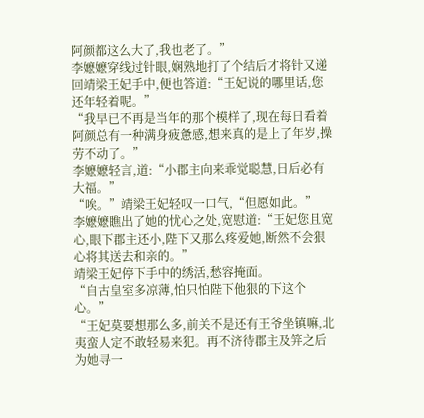阿颜都这么大了,我也老了。”
李嬷嬷穿线过针眼,娴熟地打了个结后才将针又递回靖梁王妃手中,便也答道:“王妃说的哪里话,您还年轻着呢。”
“我早已不再是当年的那个模样了,现在每日看着阿颜总有一种满身疲惫感,想来真的是上了年岁,操劳不动了。”
李嬷嬷轻言,道:“小郡主向来乖觉聪慧,日后必有大福。”
“唉。”靖梁王妃轻叹一口气,“但愿如此。”
李嬷嬷瞧出了她的忧心之处,宽慰道:“王妃您且宽心,眼下郡主还小,陛下又那么疼爱她,断然不会狠心将其送去和亲的。”
靖梁王妃停下手中的绣活,愁容掩面。
“自古皇室多凉薄,怕只怕陛下他狠的下这个心。”
“王妃莫要想那么多,前关不是还有王爷坐镇嘛,北夷蛮人定不敢轻易来犯。再不济待郡主及笄之后为她寻一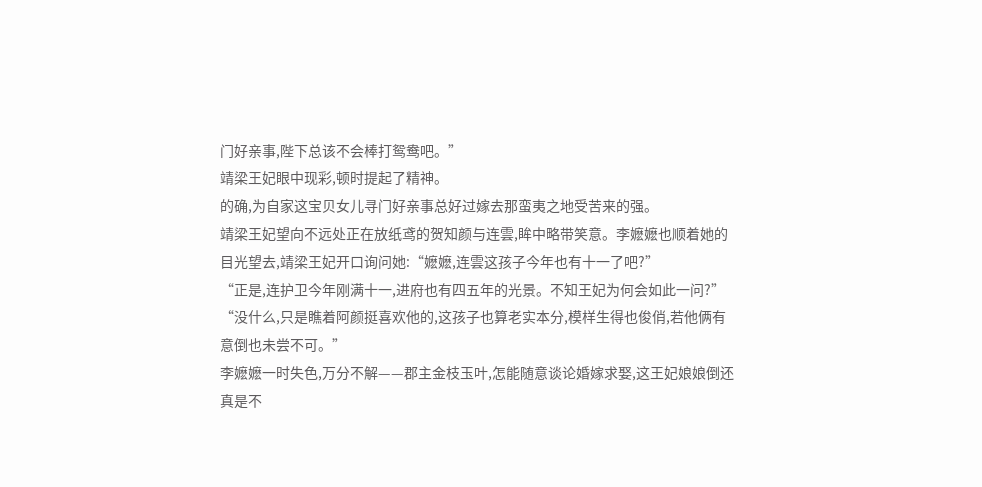门好亲事,陛下总该不会棒打鸳鸯吧。”
靖梁王妃眼中现彩,顿时提起了精神。
的确,为自家这宝贝女儿寻门好亲事总好过嫁去那蛮夷之地受苦来的强。
靖梁王妃望向不远处正在放纸鸢的贺知颜与连雲,眸中略带笑意。李嬷嬷也顺着她的目光望去,靖梁王妃开口询问她:“嬷嬷,连雲这孩子今年也有十一了吧?”
“正是,连护卫今年刚满十一,进府也有四五年的光景。不知王妃为何会如此一问?”
“没什么,只是瞧着阿颜挺喜欢他的,这孩子也算老实本分,模样生得也俊俏,若他俩有意倒也未尝不可。”
李嬷嬷一时失色,万分不解——郡主金枝玉叶,怎能随意谈论婚嫁求娶,这王妃娘娘倒还真是不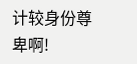计较身份尊卑啊!